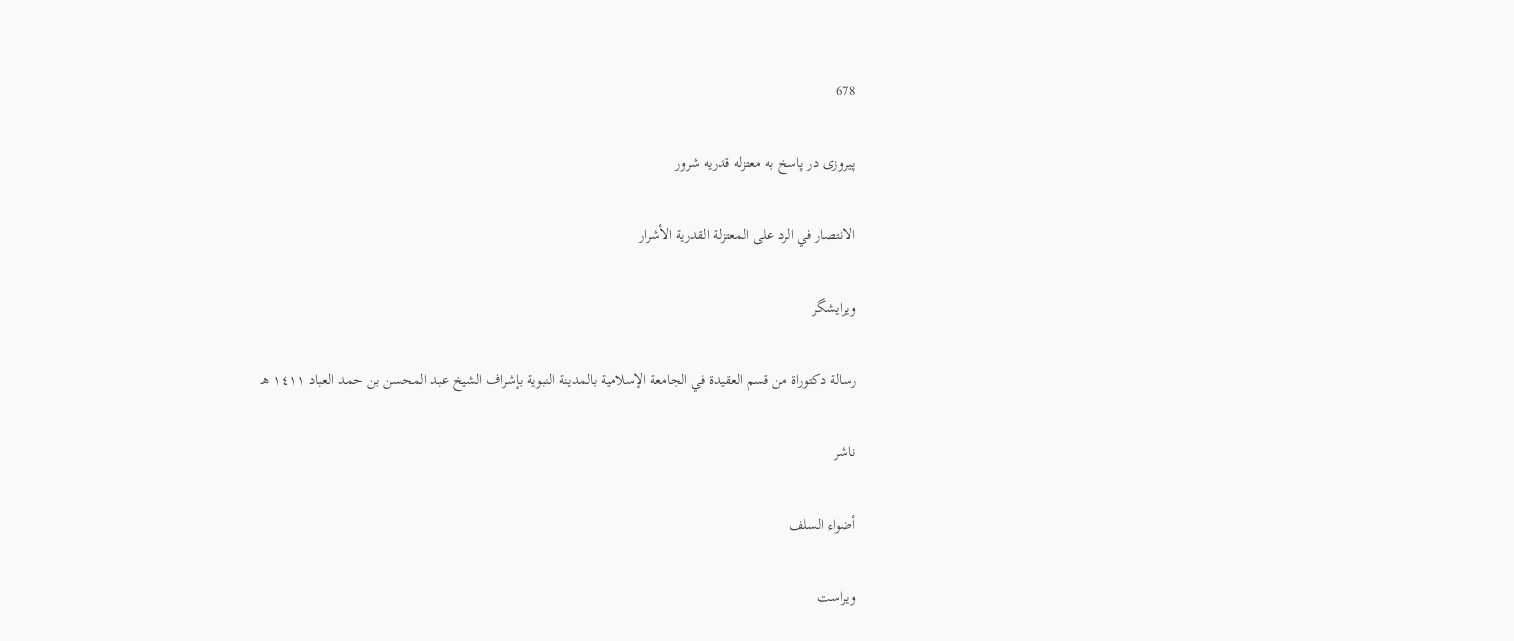678

پیروزی در پاسخ به معتزله قدریه شرور

الانتصار في الرد على المعتزلة القدرية الأشرار

ویرایشگر

رسالة دكتوراة من قسم العقيدة في الجامعة الإسلامية بالمدينة النبوية بإشراف الشيخ عبد المحسن بن حمد العباد ١٤١١ هـ

ناشر

أضواء السلف

ویراست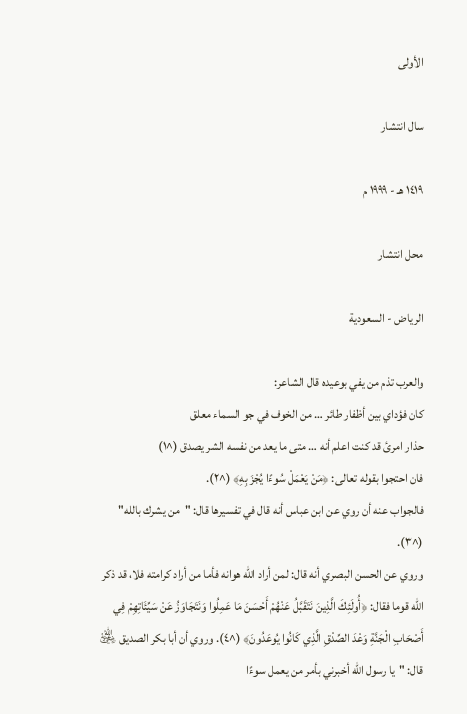الأولى

سال انتشار

١٤١٩ هـ - ١٩٩٩ م

محل انتشار

الرياض - السعودية

والعرب تذم من يفي بوعيده قال الشاعر:
كان فؤداي بين أظفار طائر … من الخوف في جو السماء معلق
حذار امرئ قد كنت اعلم أنه … متى ما يعد من نفسه الشر يصدق (^١)
فان احتجوا بقوله تعالى: ﴿مَنْ يَعْمَلْ سُوءًا يُجْزَ بِهِ﴾ (^٢).
فالجواب عنه أن روي عن ابن عباس أنه قال في تفسيرها قال: "من يشرك بالله" (^٣).
وروي عن الحسن البصري أنه قال: لمن أراد الله هوانه فأما من أراد كرامته فلا، قد ذكر الله قوما فقال: ﴿أُولَئِكَ الَّذِينَ نَتَقَبَّلُ عَنْهُمْ أَحْسَنَ مَا عَمِلُوا وَنَتَجَاوَزُ عَنْ سَيِّئَاتِهِمْ فِي أَصْحَابِ الْجَنَّةِ وَعْدَ الصِّدْقِ الَّذِي كَانُوا يُوعَدُونَ﴾ (^٤). وروي أن أبا بكر الصديق ﵁ قال: "يا رسول الله أخبرني بأمر من يعمل سوءًا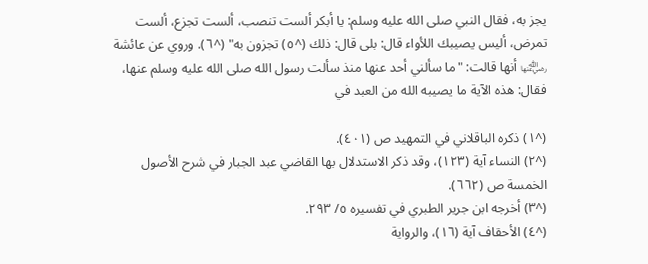يجز به، فقال النبي صلى الله عليه وسلم: يا أبكر ألست تنصب، ألست تجزع، ألست تمرض، أليس يصيبك اللأواء قال: بلى قال: ذلك (^٥) تجزون به" (^٦). وروي عن عائشة ﵂ أنها قالت: "ما سألني أحد عنها منذ سألت رسول الله صلى الله عليه وسلم عنها، فقال: هذه الآية ما يصيبه الله من العبد في

(^١) ذكره الباقلاني في التمهيد ص (٤٠١).
(^٢) النساء آية (١٢٣)، وقد ذكر الاستدلال بها القاضي عبد الجبار في شرح الأصول الخمسة ص (٦٦٢).
(^٣) أخرجه ابن جرير الطبري في تفسيره ٥/ ٢٩٣.
(^٤) الأحقاف آية (١٦)، والرواية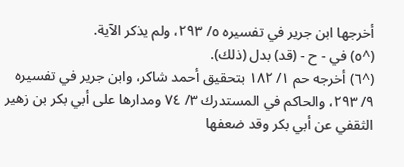أخرجها ابن جرير في تفسيره ٥/ ٢٩٣، ولم يذكر الآية.
(^٥) في - ح - (قد) بدل (ذلك).
(^٦) أخرجه حم ١/ ١٨٢ بتحقيق أحمد شاكر، وابن جرير في تفسيره ٩/ ٢٩٣، والحاكم في المستدرك ٣/ ٧٤ ومدارها على أبي بكر بن زهير الثقفي عن أبي بكر وقد ضعفها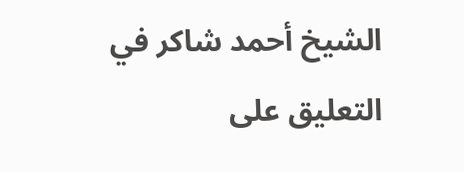الشيخ أحمد شاكر في التعليق على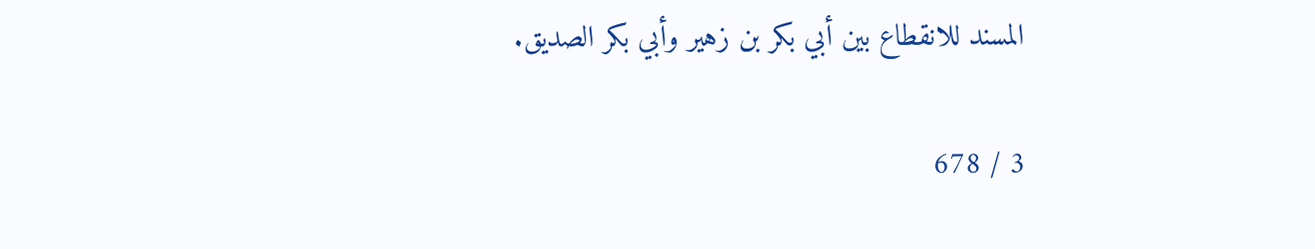المسند للانقطاع بين أبي بكر بن زهير وأبي بكر الصديق.

3 / 678